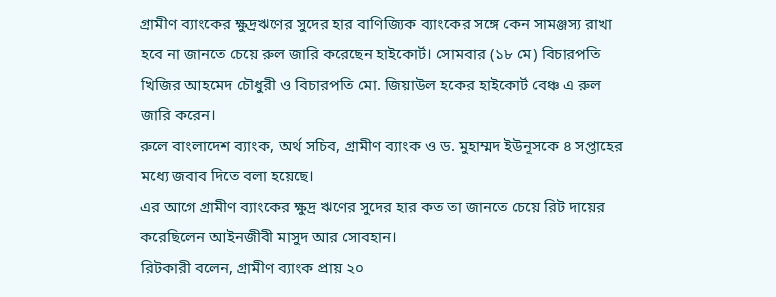গ্রামীণ ব্যাংকের ক্ষুদ্রঋণের সুদের হার বাণিজ্যিক ব্যাংকের সঙ্গে কেন সামঞ্জস্য রাখা হবে না জানতে চেয়ে রুল জারি করেছেন হাইকোর্ট। সোমবার (১৮ মে) বিচারপতি খিজির আহমেদ চৌধুরী ও বিচারপতি মো. জিয়াউল হকের হাইকোর্ট বেঞ্চ এ রুল জারি করেন।
রুলে বাংলাদেশ ব্যাংক, অর্থ সচিব, গ্রামীণ ব্যাংক ও ড. মুহাম্মদ ইউনূসকে ৪ সপ্তাহের মধ্যে জবাব দিতে বলা হয়েছে।
এর আগে গ্রামীণ ব্যাংকের ক্ষুদ্র ঋণের সুদের হার কত তা জানতে চেয়ে রিট দায়ের করেছিলেন আইনজীবী মাসুদ আর সোবহান।
রিটকারী বলেন, গ্রামীণ ব্যাংক প্রায় ২০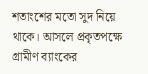শতাংশের মতো সুদ নিয়ে থাকে। আসলে প্রকৃতপক্ষে গ্রামীণ ব্যাংকের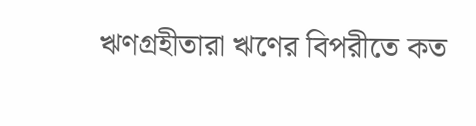ঋণগ্রহীতারা ঋণের বিপরীতে কত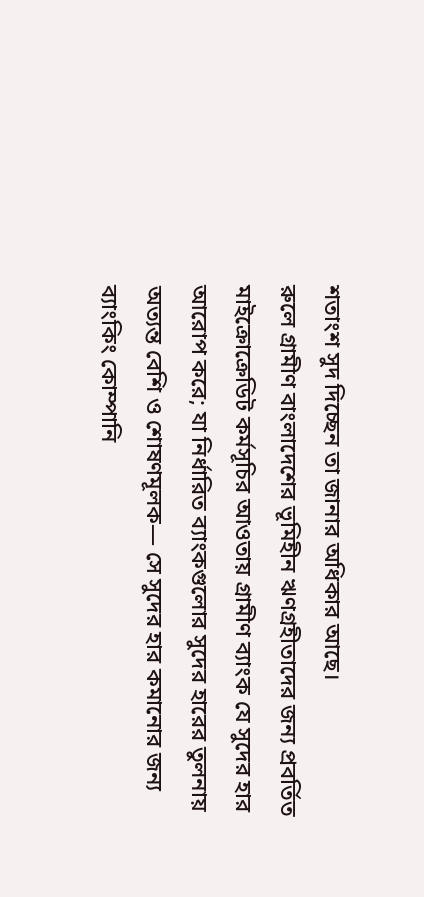শতাংশ সুদ দিচ্ছেন তা জানার অধিকার আছে।
রুলে গ্রামীণ বাংলাদেশের ভূমিহীন ঋণগ্রহীতাদের জন্য প্রবর্তিত মাইক্রোক্রেডিট কর্মসূচির আওতায় গ্রামীণ ব্যাংক যে সুদের হার আরোপ করে; যা নির্ধারিত ব্যাংকগুলোর সুদের হারের তুলনায় অত্যন্ত বেশি ও শোষণমূলক— সে সুদের হার কমানোর জন্য ব্যাংকিং কোম্পানি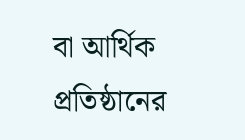বা আর্থিক প্রতিষ্ঠানের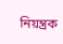নিয়ন্ত্রক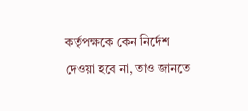কর্তৃপক্ষকে কেন নির্দেশ দেওয়া হবে না, তাও জানতে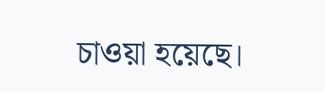চাওয়া হয়েছে।